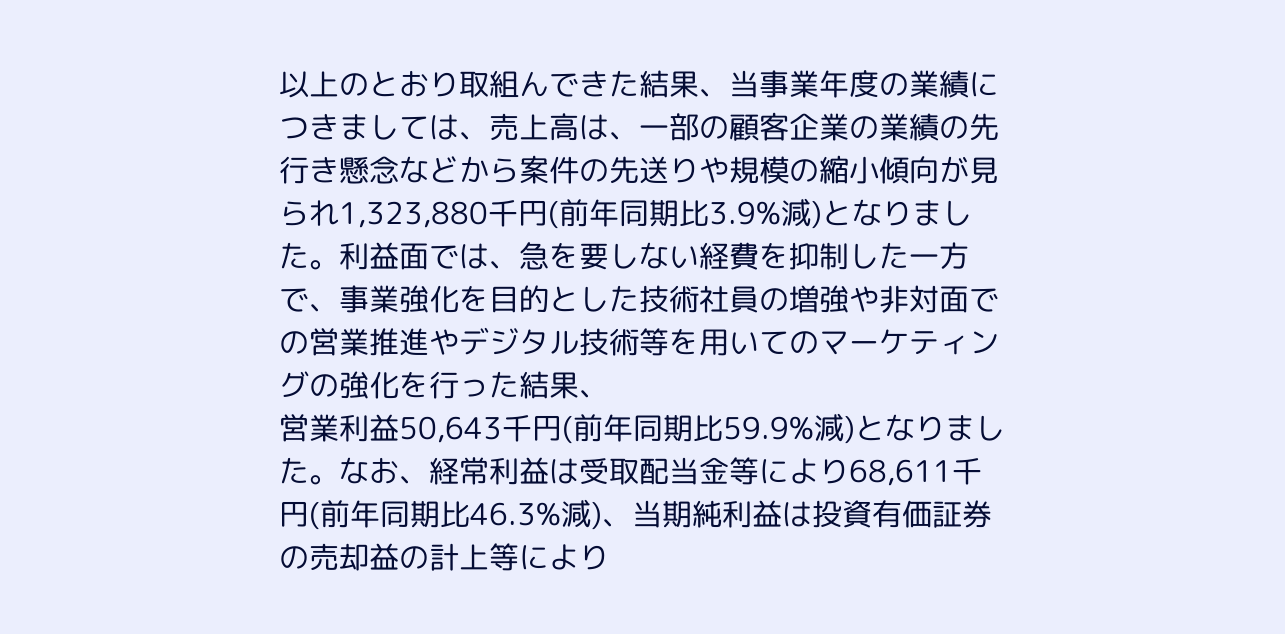以上のとおり取組んできた結果、当事業年度の業績につきましては、売上高は、一部の顧客企業の業績の先行き懸念などから案件の先送りや規模の縮小傾向が見られ1,323,880千円(前年同期比3.9%減)となりました。利益面では、急を要しない経費を抑制した一方で、事業強化を目的とした技術社員の増強や非対面での営業推進やデジタル技術等を用いてのマーケティングの強化を行った結果、
営業利益50,643千円(前年同期比59.9%減)となりました。なお、経常利益は受取配当金等により68,611千円(前年同期比46.3%減)、当期純利益は投資有価証券の売却益の計上等により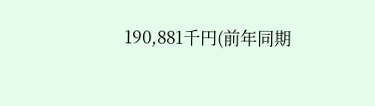190,881千円(前年同期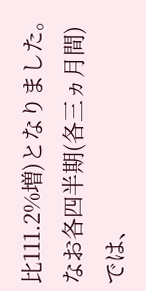比111.2%増)となりました。
なお各四半期(各三ヵ月間)では、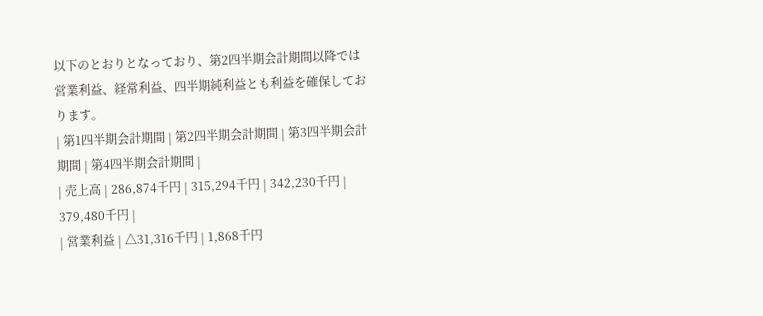以下のとおりとなっており、第2四半期会計期間以降では
営業利益、経常利益、四半期純利益とも利益を確保しております。
| 第1四半期会計期間 | 第2四半期会計期間 | 第3四半期会計期間 | 第4四半期会計期間 |
| 売上高 | 286,874千円 | 315,294千円 | 342,230千円 | 379,480千円 |
| 営業利益 | △31,316千円 | 1,868千円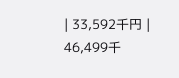| 33,592千円 | 46,499千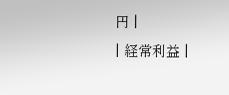円 |
| 経常利益 |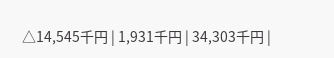△14,545千円 | 1,931千円 | 34,303千円 |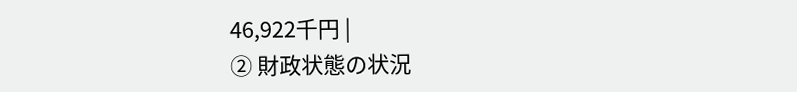46,922千円 |
② 財政状態の状況